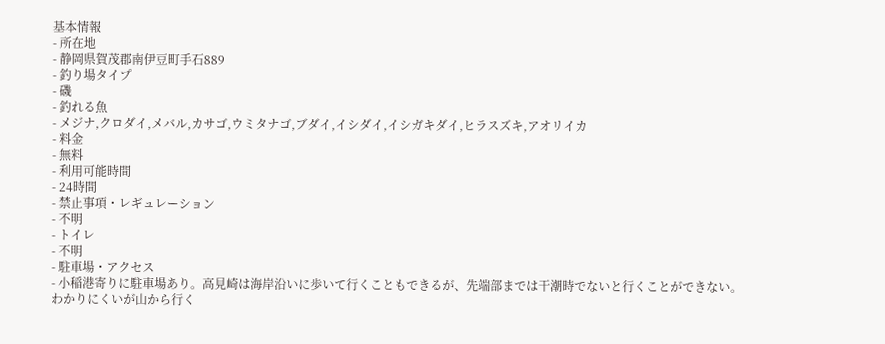基本情報
- 所在地
- 静岡県賀茂郡南伊豆町手石889
- 釣り場タイプ
- 磯
- 釣れる魚
- メジナ,クロダイ,メバル,カサゴ,ウミタナゴ,ブダイ,イシダイ,イシガキダイ,ヒラスズキ,アオリイカ
- 料金
- 無料
- 利用可能時間
- 24時間
- 禁止事項・レギュレーション
- 不明
- トイレ
- 不明
- 駐車場・アクセス
- 小稲港寄りに駐車場あり。高見崎は海岸沿いに歩いて行くこともできるが、先端部までは干潮時でないと行くことができない。わかりにくいが山から行く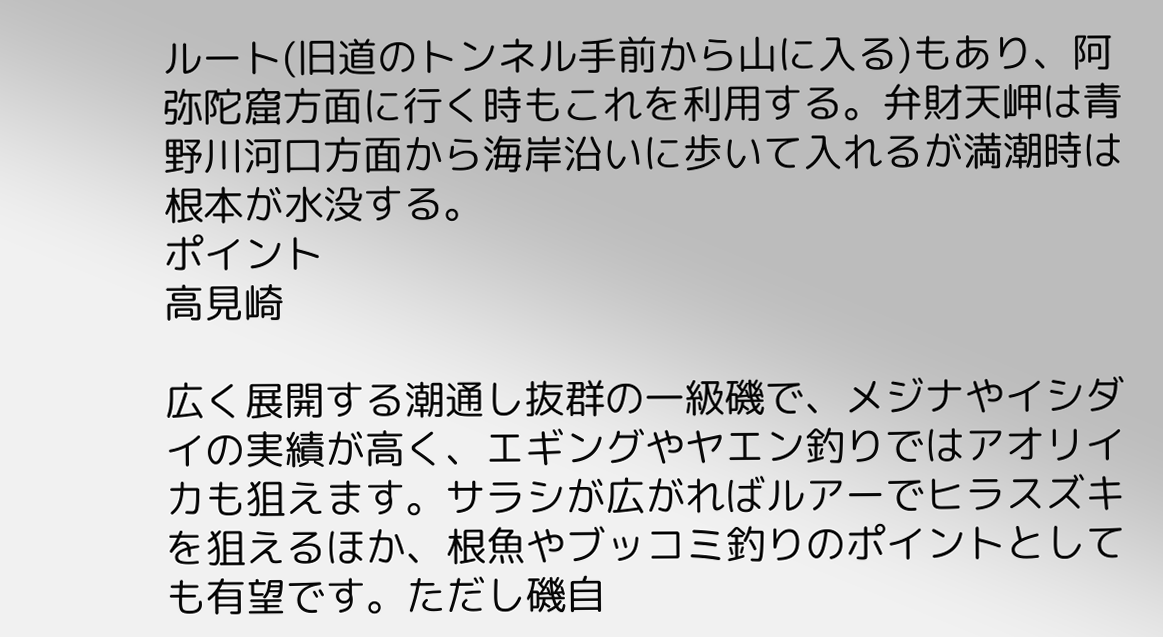ルート(旧道のトンネル手前から山に入る)もあり、阿弥陀窟方面に行く時もこれを利用する。弁財天岬は青野川河口方面から海岸沿いに歩いて入れるが満潮時は根本が水没する。
ポイント
高見崎

広く展開する潮通し抜群の一級磯で、メジナやイシダイの実績が高く、エギングやヤエン釣りではアオリイカも狙えます。サラシが広がればルアーでヒラスズキを狙えるほか、根魚やブッコミ釣りのポイントとしても有望です。ただし磯自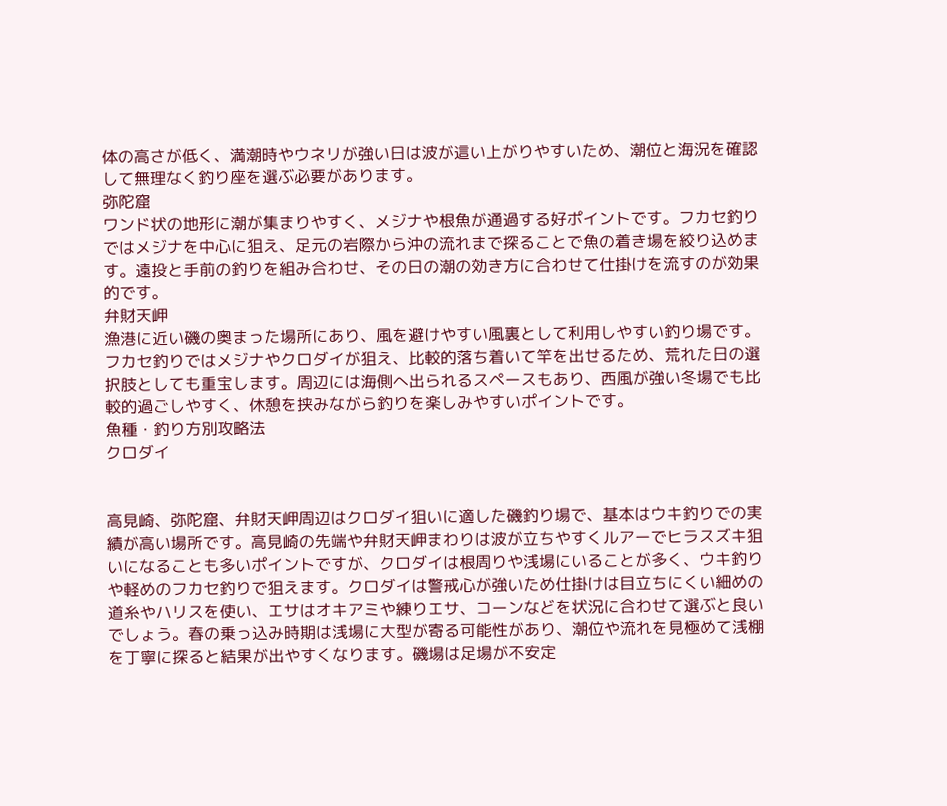体の高さが低く、満潮時やウネリが強い日は波が這い上がりやすいため、潮位と海況を確認して無理なく釣り座を選ぶ必要があります。
弥陀窟
ワンド状の地形に潮が集まりやすく、メジナや根魚が通過する好ポイントです。フカセ釣りではメジナを中心に狙え、足元の岩際から沖の流れまで探ることで魚の着き場を絞り込めます。遠投と手前の釣りを組み合わせ、その日の潮の効き方に合わせて仕掛けを流すのが効果的です。
弁財天岬
漁港に近い磯の奥まった場所にあり、風を避けやすい風裏として利用しやすい釣り場です。フカセ釣りではメジナやクロダイが狙え、比較的落ち着いて竿を出せるため、荒れた日の選択肢としても重宝します。周辺には海側へ出られるスペースもあり、西風が強い冬場でも比較的過ごしやすく、休憩を挟みながら釣りを楽しみやすいポイントです。
魚種・釣り方別攻略法
クロダイ


高見崎、弥陀窟、弁財天岬周辺はクロダイ狙いに適した磯釣り場で、基本はウキ釣りでの実績が高い場所です。高見崎の先端や弁財天岬まわりは波が立ちやすくルアーでヒラスズキ狙いになることも多いポイントですが、クロダイは根周りや浅場にいることが多く、ウキ釣りや軽めのフカセ釣りで狙えます。クロダイは警戒心が強いため仕掛けは目立ちにくい細めの道糸やハリスを使い、エサはオキアミや練りエサ、コーンなどを状況に合わせて選ぶと良いでしょう。春の乗っ込み時期は浅場に大型が寄る可能性があり、潮位や流れを見極めて浅棚を丁寧に探ると結果が出やすくなります。磯場は足場が不安定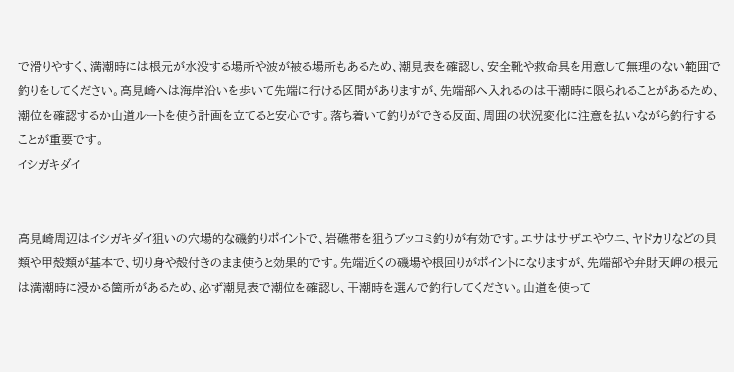で滑りやすく、満潮時には根元が水没する場所や波が被る場所もあるため、潮見表を確認し、安全靴や救命具を用意して無理のない範囲で釣りをしてください。高見崎へは海岸沿いを歩いて先端に行ける区間がありますが、先端部へ入れるのは干潮時に限られることがあるため、潮位を確認するか山道ルートを使う計画を立てると安心です。落ち着いて釣りができる反面、周囲の状況変化に注意を払いながら釣行することが重要です。
イシガキダイ


高見崎周辺はイシガキダイ狙いの穴場的な磯釣りポイントで、岩礁帯を狙うブッコミ釣りが有効です。エサはサザエやウニ、ヤドカリなどの貝類や甲殻類が基本で、切り身や殻付きのまま使うと効果的です。先端近くの磯場や根回りがポイントになりますが、先端部や弁財天岬の根元は満潮時に浸かる箇所があるため、必ず潮見表で潮位を確認し、干潮時を選んで釣行してください。山道を使って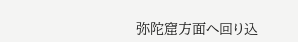弥陀窟方面へ回り込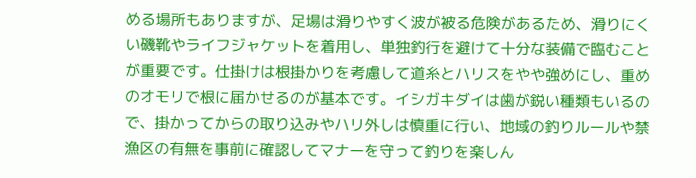める場所もありますが、足場は滑りやすく波が被る危険があるため、滑りにくい磯靴やライフジャケットを着用し、単独釣行を避けて十分な装備で臨むことが重要です。仕掛けは根掛かりを考慮して道糸とハリスをやや強めにし、重めのオモリで根に届かせるのが基本です。イシガキダイは歯が鋭い種類もいるので、掛かってからの取り込みやハリ外しは慎重に行い、地域の釣りルールや禁漁区の有無を事前に確認してマナーを守って釣りを楽しん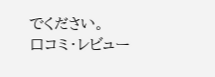でください。
口コミ・レビュー